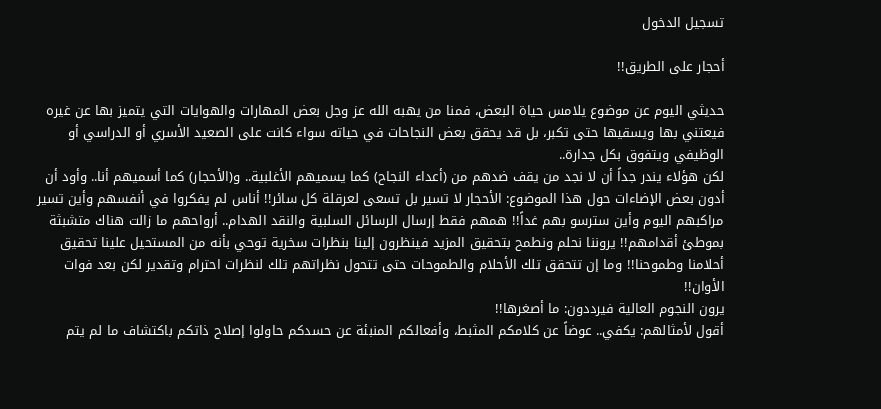تسجيل الدخول

أحجار على الطريق!!

حديثي اليوم عن موضوع يلامس حياة البعض، فمنا من يهبه الله عز وجل بعض المهارات والهوايات التي يتميز بها عن غيره فيعتني بها ويسقيها حتى تكبر، بل قد يحقق بعض النجاحات في حياته سواء كانت على الصعيد الأسري أو الدراسي أو الوظيفي ويتفوق بكل جدارة..
لكن هؤلاء يندر جداً أن لا نجد من يقف ضدهم من (أعداء النجاح) كما يسميهم الأغلبية.. و(الأحجار) كما أسميهم أنا.. وأود أن أدون بعض الإضاءات حول هذا الموضوع: الأحجار لا تسير بل تسعى لعرقلة كل سائر!! أناس لم يفكروا في أنفسهم وأين تسير مراكبهم اليوم وأين سترسو بهم غداً!! همهم فقط إرسال الرسائل السلبية والنقد الهدام.. أرواحهم ما زالت هناك متشبثة بموطئ أقدامهم!! يروننا نحلم ونطمح بتحقيق المزيد فينظرون إلينا بنظرات سخرية توحي بأنه من المستحيل علينا تحقيق أحلامنا وطموحنا!! وما إن تتحقق تلك الأحلام والطموحات حتى تتحول نظراتهم تلك لنظرات احترام وتقدير لكن بعد فوات الأوان!!
يرون النجوم العالية فيرددون: ما أصغرها!!
أقول لأمثالهم: يكفي.. عوضاً عن كلامكم المثبط، وأفعالكم المنبئة عن حسدكم حاولوا إصلاح ذاتكم باكتشاف ما لم يتم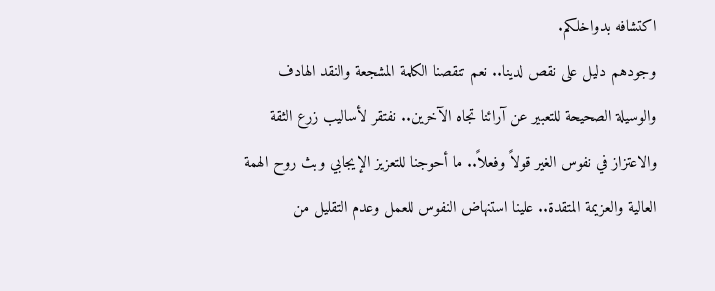اكتشافه بدواخلكم.
وجودهم دليل على نقص لدينا.. نعم تنقصنا الكلمة المشجعة والنقد الهادف والوسيلة الصحيحة للتعبير عن آرائنا تجاه الآخرين.. نفتقر لأساليب زرع الثقة والاعتزاز في نفوس الغير قولاً وفعلاً.. ما أحوجنا للتعزيز الإيجابي وبث روح الهمة العالية والعزيمة المتقدة.. علينا استنهاض النفوس للعمل وعدم التقليل من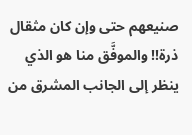صنيعهم حتى وإن كان مثقال ذرة!! والموفَّق منا هو الذي ينظر إلى الجانب المشرق من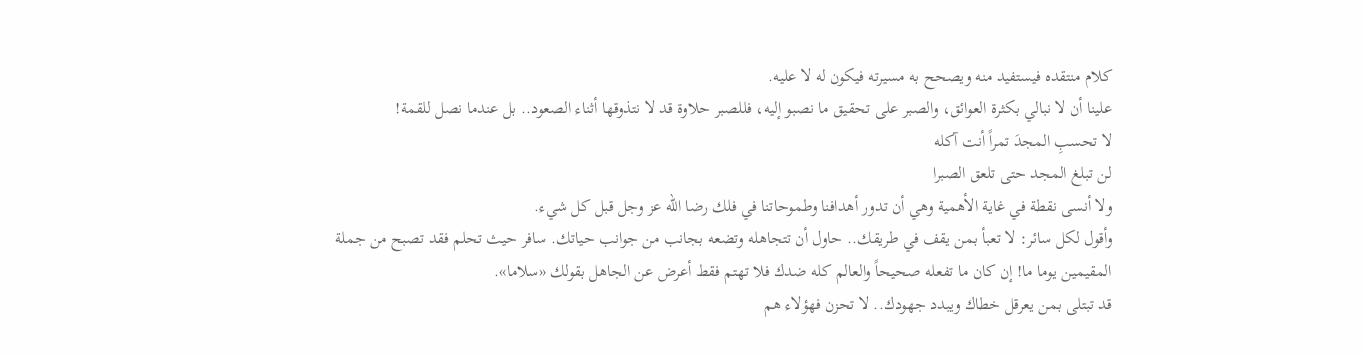كلام منتقده فيستفيد منه ويصحح به مسيرته فيكون له لا عليه.
علينا أن لا نبالي بكثرة العوائق، والصبر على تحقيق ما نصبو إليه، فللصبر حلاوة قد لا نتذوقها أثناء الصعود.. بل عندما نصل للقمة!
لا تحسبِ المجدَ تمراً أنت آكله
لن تبلغ المجد حتى تلعق الصبرا
ولا أنسى نقطة في غاية الأهمية وهي أن تدور أهدافنا وطموحاتنا في فلك رضا الله عز وجل قبل كل شيء.
وأقول لكل سائر: لا تعبأ بمن يقف في طريقك.. حاول أن تتجاهله وتضعه بجانب من جوانب حياتك. سافر حيث تحلم فقد تصبح من جملة المقيمين يوما ما! إن كان ما تفعله صحيحاً والعالم كله ضدك فلا تهتم فقط أعرض عن الجاهل بقولك «سلاما».
قد تبتلى بمن يعرقل خطاك ويبدد جهودك.. لا تحزن فهؤلاء هم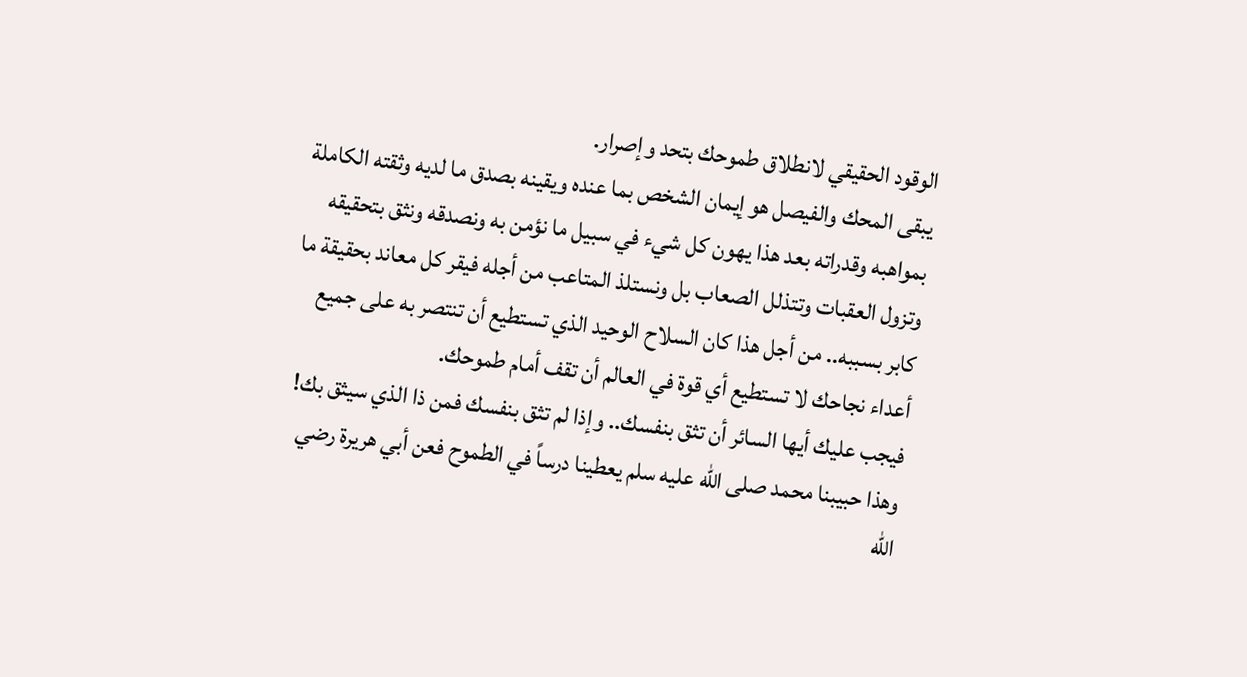الوقود الحقيقي لانطلاق طموحك بتحد وإصرار.
يبقى المحك والفيصل هو إيمان الشخص بما عنده ويقينه بصدق ما لديه وثقته الكاملة بمواهبه وقدراته بعد هذا يهون كل شيء في سبيل ما نؤمن به ونصدقه ونثق بتحقيقه وتزول العقبات وتتذلل الصعاب بل ونستلذ المتاعب من أجله فيقر كل معاند بحقيقة ما كابر بسببه.. من أجل هذا كان السلاح الوحيد الذي تستطيع أن تنتصر به على جميع أعداء نجاحك لا تستطيع أي قوة في العالم أن تقف أمام طموحك.
فيجب عليك أيها السائر أن تثق بنفسك.. وإذا لم تثق بنفسك فمن ذا الذي سيثق بك! وهذا حبيبنا محمد صلى الله عليه سلم يعطينا درساً في الطموح فعن أبي هريرة رضي الله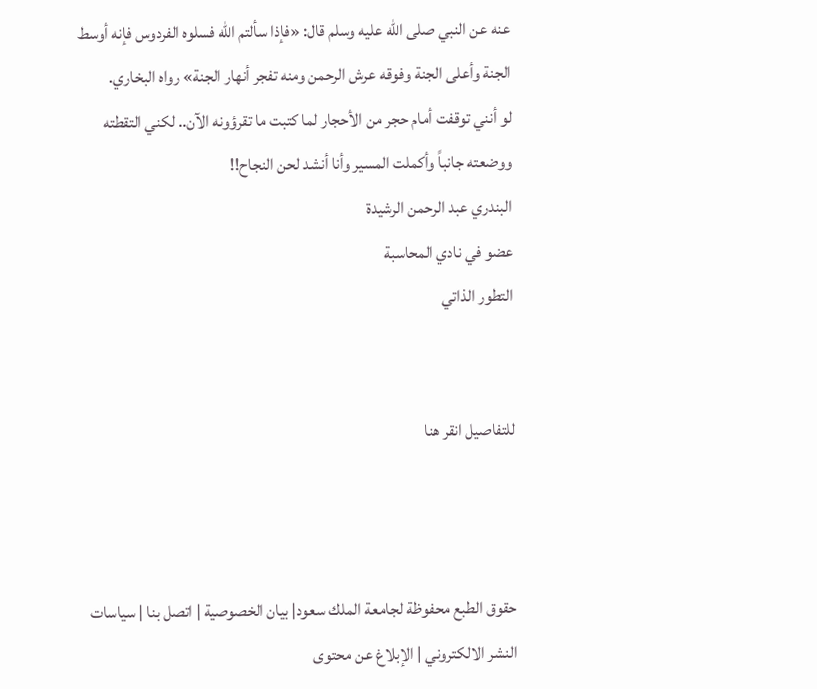عنه عن النبي صلى الله عليه وسلم قال: «فإذا سألتم الله فسلوه الفردوس فإنه أوسط الجنة وأعلى الجنة وفوقه عرش الرحمن ومنه تفجر أنهار الجنة» رواه البخاري.
لو أنني توقفت أمام حجر من الأحجار لما كتبت ما تقرؤونه الآن.. لكني التقطته ووضعته جانباً وأكملت المسير وأنا أنشد لحن النجاح!!
البندري عبد الرحمن الرشيدة
عضو في نادي المحاسبة
التطور الذاتي


للتفاصيل انقر هنا



حقوق الطبع محفوظة لجامعة الملك سعود| بيان الخصوصية | اتصل بنا | سياسات النشر الالكتروني | الإبلاغ عن محتوى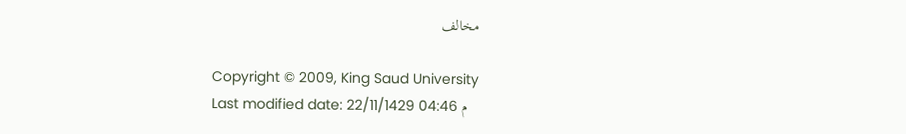مخالف

Copyright © 2009, King Saud University
Last modified date: 22/11/1429 04:46 م